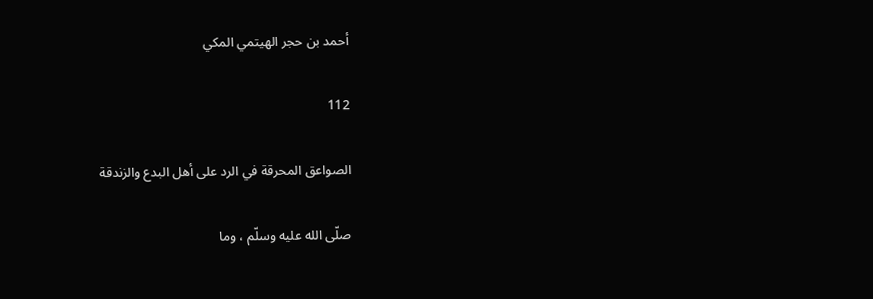أحمد بن حجر الهيتمي المكي

112

الصواعق المحرقة في الرد على أهل البدع والزندقة

صلّى الله عليه وسلّم ، وما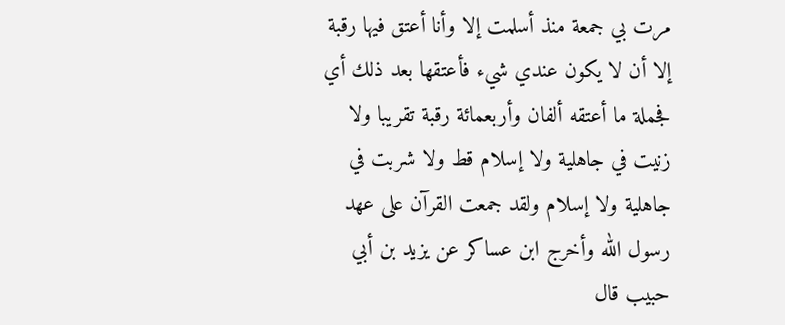مرت بي جمعة منذ أسلمت إلا وأنا أعتق فيها رقبة إلا أن لا يكون عندي شيء فأعتقها بعد ذلك أي فجملة ما أعتقه ألفان وأربعمائة رقبة تقريبا ولا زنيت في جاهلية ولا إسلام قط ولا شربت في جاهلية ولا إسلام ولقد جمعت القرآن على عهد رسول الله وأخرج ابن عساكر عن يزيد بن أبي حبيب قال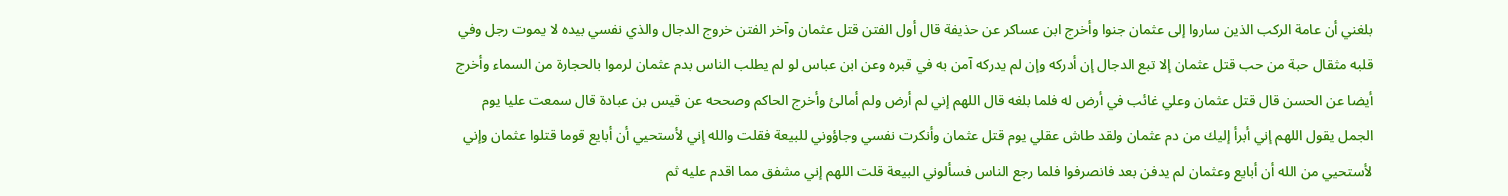بلغني أن عامة الركب الذين ساروا إلى عثمان جنوا وأخرج ابن عساكر عن حذيفة قال أول الفتن قتل عثمان وآخر الفتن خروج الدجال والذي نفسي بيده لا يموت رجل وفي قلبه مثقال حبة من حب قتل عثمان إلا تبع الدجال إن أدركه وإن لم يدركه آمن به في قبره وعن ابن عباس لو لم يطلب الناس بدم عثمان لرموا بالحجارة من السماء وأخرج أيضا عن الحسن قال قتل عثمان وعلي غائب في أرض له فلما بلغه قال اللهم إني لم أرض ولم أمالئ وأخرج الحاكم وصححه عن قيس بن عبادة قال سمعت عليا يوم الجمل يقول اللهم إني أبرأ إليك من دم عثمان ولقد طاش عقلي يوم قتل عثمان وأنكرت نفسي وجاؤوني للبيعة فقلت والله إني لأستحيي أن أبايع قوما قتلوا عثمان وإني لأستحيي من الله أن أبايع وعثمان لم يدفن بعد فانصرفوا فلما رجع الناس فسألوني البيعة قلت اللهم إني مشفق مما اقدم عليه ثم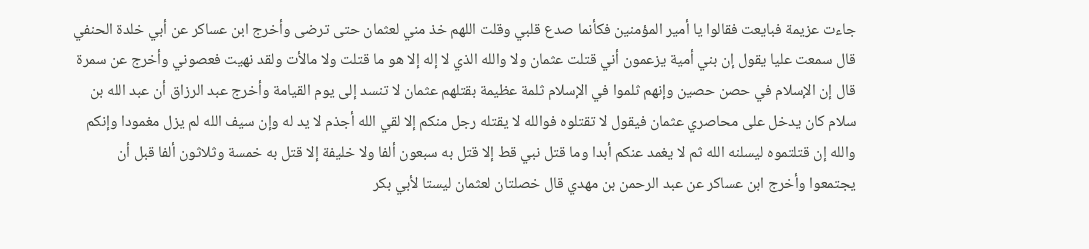جاءت عزيمة فبايعت فقالوا يا أمير المؤمنين فكأنما صدع قلبي وقلت اللهم خذ مني لعثمان حتى ترضى وأخرج ابن عساكر عن أبي خلدة الحنفي قال سمعت عليا يقول إن بني أمية يزعمون أني قتلت عثمان ولا والله الذي لا إله إلا هو ما قتلت ولا مالأت ولقد نهيت فعصوني وأخرج عن سمرة قال إن الإسلام في حصن حصين وإنهم ثلموا في الإسلام ثلمة عظيمة بقتلهم عثمان لا تنسد إلى يوم القيامة وأخرج عبد الرزاق أن عبد الله بن سلام كان يدخل على محاصري عثمان فيقول لا تقتلوه فوالله لا يقتله رجل منكم إلا لقي الله أجذم لا يد له وإن سيف الله لم يزل مغمودا وإنكم والله إن قتلتموه ليسلنه الله ثم لا يغمد عنكم أبدا وما قتل نبي قط إلا قتل به سبعون ألفا ولا خليفة إلا قتل به خمسة وثلاثون ألفا قبل أن يجتمعوا وأخرج ابن عساكر عن عبد الرحمن بن مهدي قال خصلتان لعثمان ليستا لأبي بكر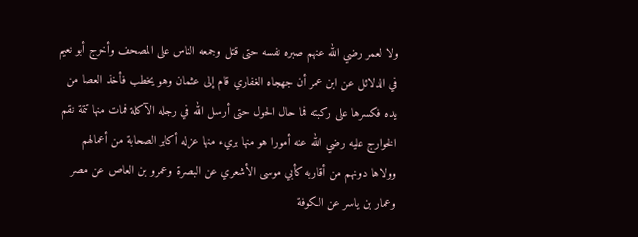ولا لعمر رضي الله عنهم صبره نفسه حتى قتل وجمعه الناس على المصحف وأخرج أبو نعيم في الدلائل عن ابن عمر أن جهجاه الغفاري قام إلى عثمان وهو يخطب فأخذ العصا من يده فكسرها على ركبته فما حال الحول حتى أرسل الله في رجله الآكلة فمات منها تتمة نقم الخوارج عليه رضي الله عنه أمورا هو منها بريء منها عزله أكابر الصحابة من أعمالهم وولاها دونهم من أقاربه كأبي موسى الأشعري عن البصرة وعمرو بن العاص عن مصر وعمار بن ياسر عن الكوفة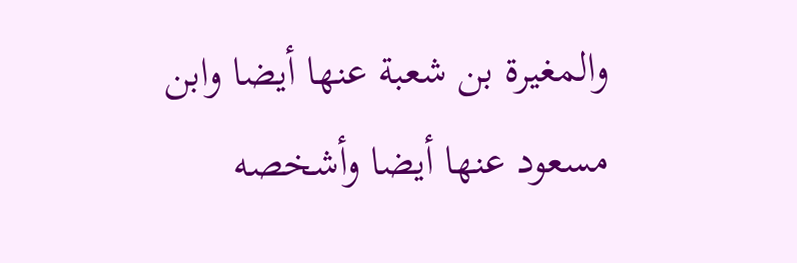والمغيرة بن شعبة عنها أيضا وابن مسعود عنها أيضا وأشخصه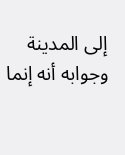إلى المدينة وجوابه أنه إنما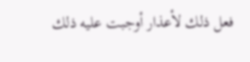فعل ذلك لأعذار أوجبت عليه ذلك